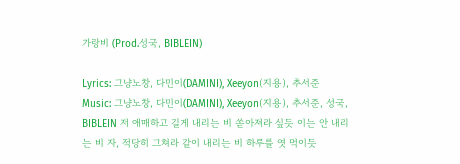가랑비 (Prod.성국, BIBLEIN)

Lyrics: 그냥노창, 다민이(DAMINI), Xeeyon(지용), 추서준 Music: 그냥노창, 다민이(DAMINI), Xeeyon(지용), 추서준, 성국, BIBLEIN 저 애매하고 길게 내리는 비 쏟아져라 싶듯 이는 안 내리는 비 자, 적당히 그쳐라 같이 내리는 비 하루를 엿 먹이듯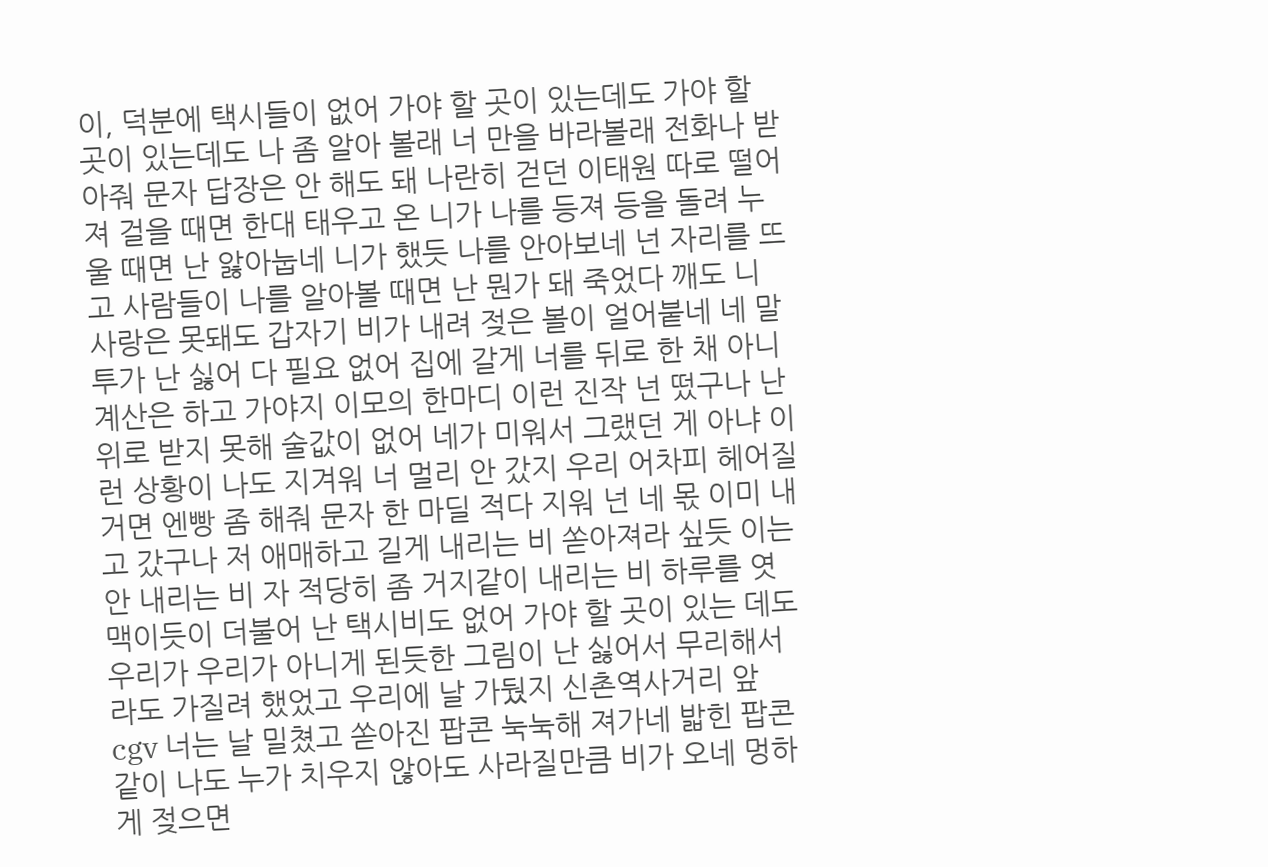이, 덕분에 택시들이 없어 가야 할 곳이 있는데도 가야 할 곳이 있는데도 나 좀 알아 볼래 너 만을 바라볼래 전화나 받아줘 문자 답장은 안 해도 돼 나란히 걷던 이태원 따로 떨어져 걸을 때면 한대 태우고 온 니가 나를 등져 등을 돌려 누울 때면 난 앓아눕네 니가 했듯 나를 안아보네 넌 자리를 뜨고 사람들이 나를 알아볼 때면 난 뭔가 돼 죽었다 깨도 니 사랑은 못돼도 갑자기 비가 내려 젖은 볼이 얼어붙네 네 말투가 난 싫어 다 필요 없어 집에 갈게 너를 뒤로 한 채 아니 계산은 하고 가야지 이모의 한마디 이런 진작 넌 떴구나 난 위로 받지 못해 술값이 없어 네가 미워서 그랬던 게 아냐 이런 상황이 나도 지겨워 너 멀리 안 갔지 우리 어차피 헤어질 거면 엔빵 좀 해줘 문자 한 마딜 적다 지워 넌 네 몫 이미 내고 갔구나 저 애매하고 길게 내리는 비 쏟아져라 싶듯 이는 안 내리는 비 자 적당히 좀 거지같이 내리는 비 하루를 엿 맥이듯이 더불어 난 택시비도 없어 가야 할 곳이 있는 데도 우리가 우리가 아니게 된듯한 그림이 난 싫어서 무리해서라도 가질려 했었고 우리에 날 가뒀지 신촌역사거리 앞 cgv 너는 날 밀쳤고 쏟아진 팝콘 눅눅해 져가네 밟힌 팝콘같이 나도 누가 치우지 않아도 사라질만큼 비가 오네 멍하게 젖으면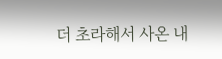더 초라해서 사온 내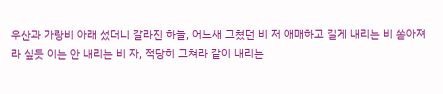우산과 가랑비 아래 섰더니 갈라진 하늘, 어느새 그쳤던 비 저 애매하고 길게 내리는 비 쏟아져라 싶듯 이는 안 내리는 비 자, 적당히 그쳐라 같이 내리는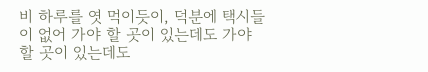비 하루를 엿 먹이듯이, 덕분에 택시들이 없어 가야 할 곳이 있는데도 가야 할 곳이 있는데도